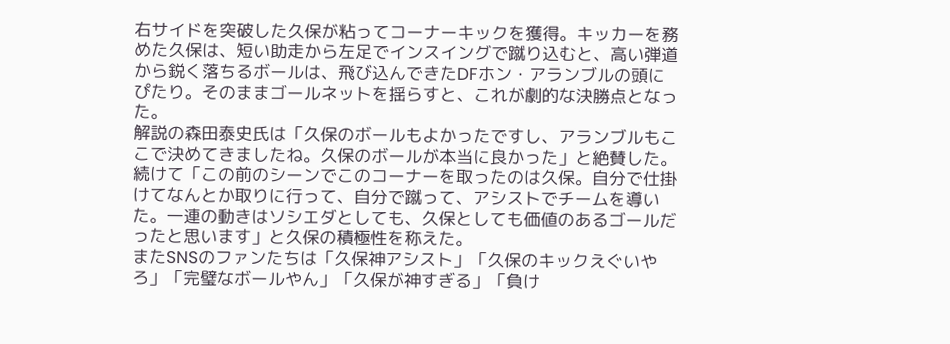右サイドを突破した久保が粘ってコーナーキックを獲得。キッカーを務めた久保は、短い助走から左足でインスイングで蹴り込むと、高い弾道から鋭く落ちるボールは、飛び込んできたDFホン・アランブルの頭にぴたり。そのままゴールネットを揺らすと、これが劇的な決勝点となった。
解説の森田泰史氏は「久保のボールもよかったですし、アランブルもここで決めてきましたね。久保のボールが本当に良かった」と絶賛した。続けて「この前のシーンでこのコーナーを取ったのは久保。自分で仕掛けてなんとか取りに行って、自分で蹴って、アシストでチームを導いた。一連の動きはソシエダとしても、久保としても価値のあるゴールだったと思います」と久保の積極性を称えた。
またSNSのファンたちは「久保神アシスト」「久保のキックえぐいやろ」「完璧なボールやん」「久保が神すぎる」「負け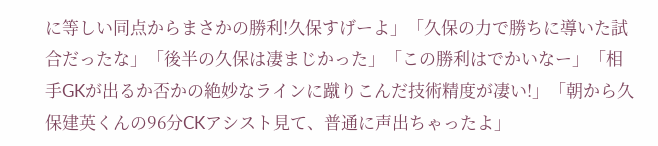に等しい同点からまさかの勝利!久保すげーよ」「久保の力で勝ちに導いた試合だったな」「後半の久保は凄まじかった」「この勝利はでかいなー」「相手GKが出るか否かの絶妙なラインに蹴りこんだ技術精度が凄い!」「朝から久保建英くんの96分CKアシスト見て、普通に声出ちゃったよ」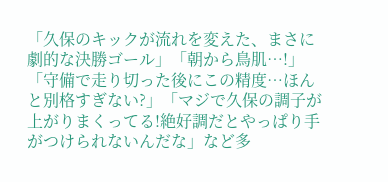「久保のキックが流れを変えた、まさに劇的な決勝ゴール」「朝から鳥肌…!」「守備で走り切った後にこの精度…ほんと別格すぎない?」「マジで久保の調子が上がりまくってる!絶好調だとやっぱり手がつけられないんだな」など多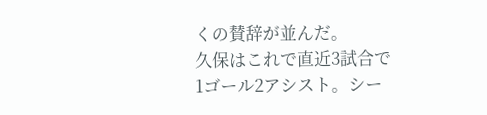くの賛辞が並んだ。
久保はこれで直近3試合で1ゴール2アシスト。シー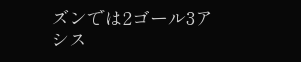ズンでは2ゴール3アシス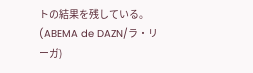トの結果を残している。
(ABEMA de DAZN/ラ・リーガ)